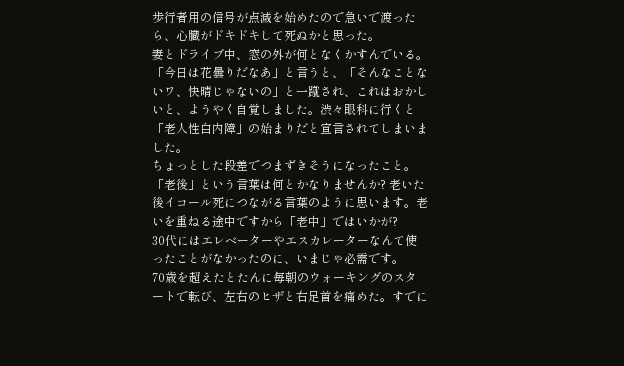歩行者用の信号が点滅を始めたので急いで渡ったら、心臓がドキドキして死ぬかと思った。
妻とドライブ中、窓の外が何となくかすんでいる。「今日は花曇りだなあ」と言うと、「そんなことないワ、快晴じゃないの」と一蹴され、これはおかしいと、ようやく自覚しました。渋々眼科に行くと「老人性白内障」の始まりだと宣言されてしまいました。
ちょっとした段差でつまずきそうになったこと。
「老後」という言葉は何とかなりませんか? 老いた後イコール死につながる言葉のように思います。老いを重ねる途中ですから「老中」ではいかが?
30代にはエレベーターやエスカレーターなんて使ったことがなかったのに、いまじゃ必需です。
70歳を超えたとたんに毎朝のウォーキングのスタートで転び、左右のヒザと右足首を痛めた。すでに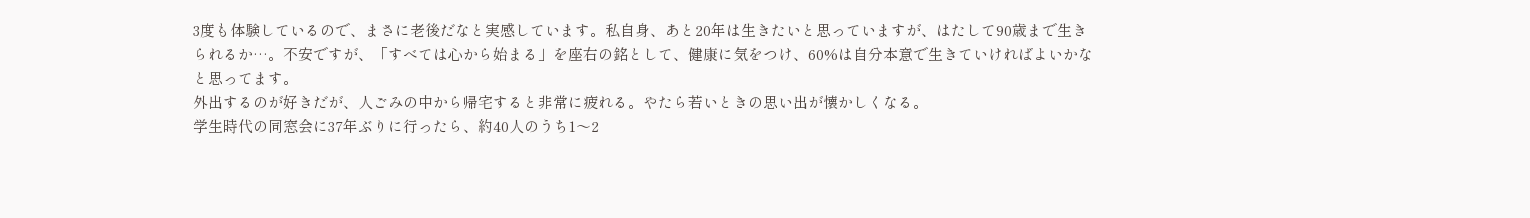3度も体験しているので、まさに老後だなと実感しています。私自身、あと20年は生きたいと思っていますが、はたして90歳まで生きられるか…。不安ですが、「すべては心から始まる」を座右の銘として、健康に気をつけ、60%は自分本意で生きていければよいかなと思ってます。
外出するのが好きだが、人ごみの中から帰宅すると非常に疲れる。やたら若いときの思い出が懐かしくなる。
学生時代の同窓会に37年ぶりに行ったら、約40人のうち1〜2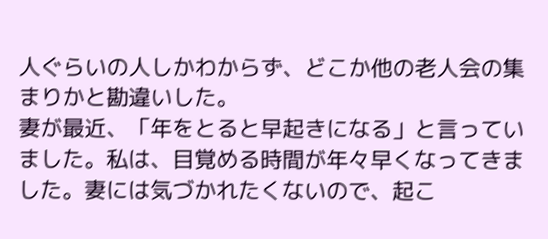人ぐらいの人しかわからず、どこか他の老人会の集まりかと勘違いした。
妻が最近、「年をとると早起きになる」と言っていました。私は、目覚める時間が年々早くなってきました。妻には気づかれたくないので、起こ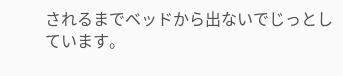されるまでベッドから出ないでじっとしています。